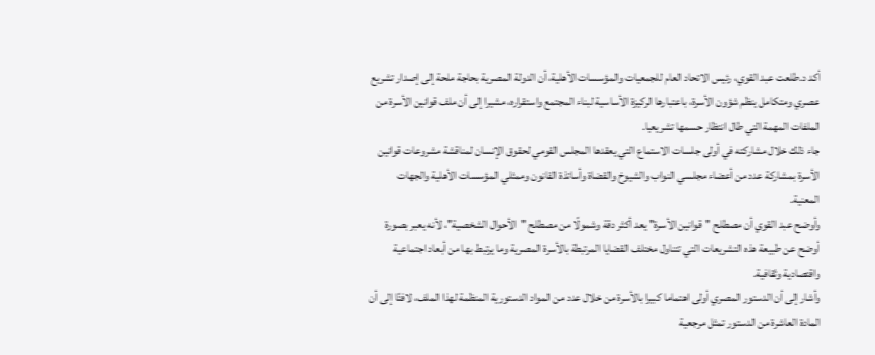أكد د.طلعت عبد القوي، رئيس الاتحاد العام للجمعيات والمؤسسات الأهلية، أن الدولة المصرية بحاجة ملحة إلى إصدار تشريع عصري ومتكامل ينظم شؤون الأسرة، باعتبارها الركيزة الأساسية لبناء المجتمع واستقراره، مشيرا إلى أن ملف قوانين الأسرة من الملفات المهمة التي طال انتظار حسمها تشريعيا.
جاء ذلك خلال مشاركته في أولى جلسات الاستماع التي يعقدها المجلس القومي لحقوق الإنسان لمناقشة مشروعات قوانين الأسرة بمشاركة عدد من أعضاء مجلسي النواب والشيوخ والقضاة وأساتذة القانون وممثلي المؤسسات الأهلية والجهات المعنية.
وأوضح عبد القوي أن مصطلح "قوانين الأسرة" يعد أكثر دقة وشمولًا من مصطلح "الأحوال الشخصية"، لأنه يعبر بصورة أوضح عن طبيعة هذه التشريعات التي تتناول مختلف القضايا المرتبطة بالأسرة المصرية وما يرتبط بها من أبعاد اجتماعية واقتصادية وثقافية.
وأشار إلى أن الدستور المصري أولى اهتماما كبيرا بالأسرة من خلال عدد من المواد الدستورية المنظمة لهذا الملف، لافتًا إلى أن المادة العاشرة من الدستور تمثل مرجعية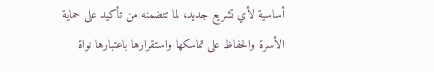أساسية لأي تشريع جديد، لما تتضمنه من تأكيد على حماية الأسرة والحفاظ على تماسكها واستقرارها باعتبارها نواة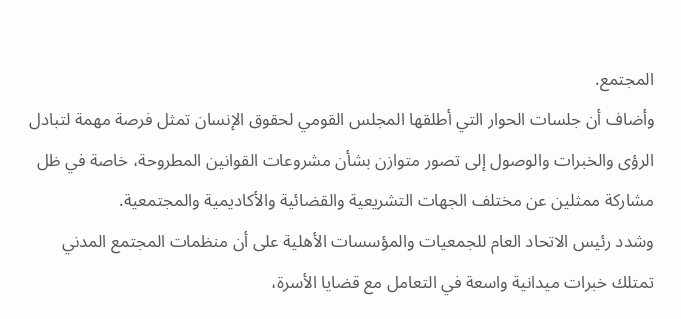المجتمع.
وأضاف أن جلسات الحوار التي أطلقها المجلس القومي لحقوق الإنسان تمثل فرصة مهمة لتبادل الرؤى والخبرات والوصول إلى تصور متوازن بشأن مشروعات القوانين المطروحة، خاصة في ظل مشاركة ممثلين عن مختلف الجهات التشريعية والقضائية والأكاديمية والمجتمعية.
وشدد رئيس الاتحاد العام للجمعيات والمؤسسات الأهلية على أن منظمات المجتمع المدني تمتلك خبرات ميدانية واسعة في التعامل مع قضايا الأسرة،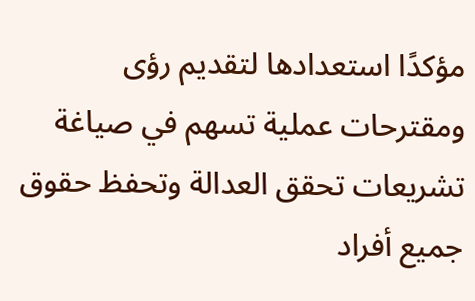مؤكدًا استعدادها لتقديم رؤى ومقترحات عملية تسهم في صياغة تشريعات تحقق العدالة وتحفظ حقوق جميع أفراد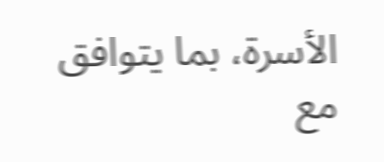الأسرة، بما يتوافق مع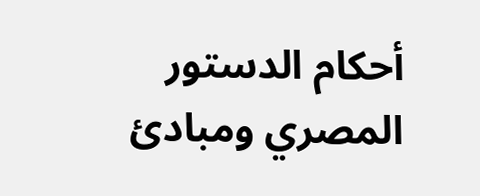أحكام الدستور المصري ومبادئ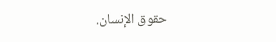حقوق الإنسان.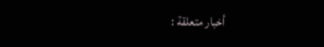أخبار متعلقة :